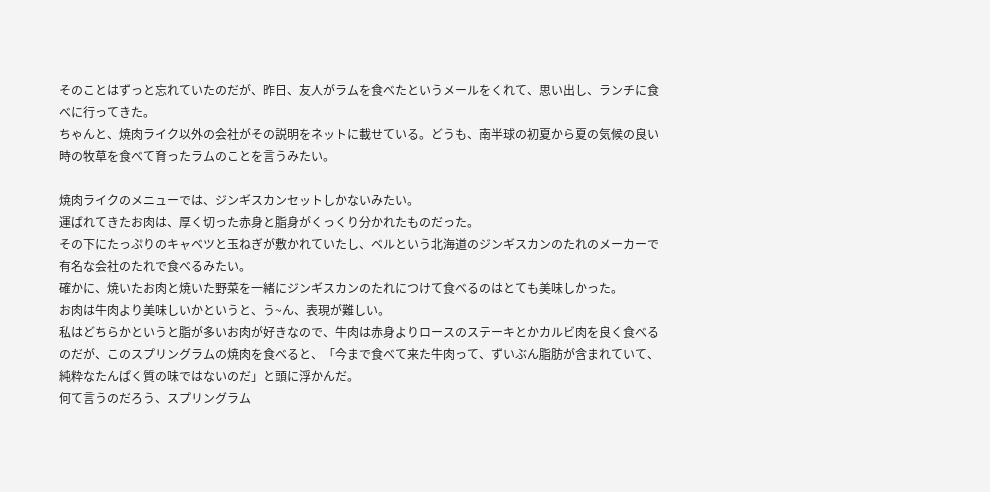そのことはずっと忘れていたのだが、昨日、友人がラムを食べたというメールをくれて、思い出し、ランチに食べに行ってきた。
ちゃんと、焼肉ライク以外の会社がその説明をネットに載せている。どうも、南半球の初夏から夏の気候の良い時の牧草を食べて育ったラムのことを言うみたい。

焼肉ライクのメニューでは、ジンギスカンセットしかないみたい。
運ばれてきたお肉は、厚く切った赤身と脂身がくっくり分かれたものだった。
その下にたっぷりのキャベツと玉ねぎが敷かれていたし、ベルという北海道のジンギスカンのたれのメーカーで有名な会社のたれで食べるみたい。
確かに、焼いたお肉と焼いた野菜を一緒にジンギスカンのたれにつけて食べるのはとても美味しかった。
お肉は牛肉より美味しいかというと、う~ん、表現が難しい。
私はどちらかというと脂が多いお肉が好きなので、牛肉は赤身よりロースのステーキとかカルビ肉を良く食べるのだが、このスプリングラムの焼肉を食べると、「今まで食べて来た牛肉って、ずいぶん脂肪が含まれていて、純粋なたんぱく質の味ではないのだ」と頭に浮かんだ。
何て言うのだろう、スプリングラム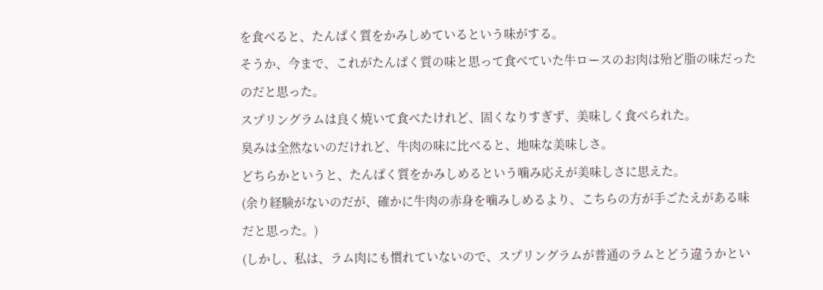を食べると、たんぱく質をかみしめているという味がする。
そうか、今まで、これがたんぱく質の味と思って食べていた牛ロースのお肉は殆ど脂の味だったのだと思った。
スプリングラムは良く焼いて食べたけれど、固くなりすぎず、美味しく食べられた。
臭みは全然ないのだけれど、牛肉の味に比べると、地味な美味しさ。
どちらかというと、たんぱく質をかみしめるという噛み応えが美味しさに思えた。
(余り経験がないのだが、確かに牛肉の赤身を噛みしめるより、こちらの方が手ごたえがある味だと思った。)
(しかし、私は、ラム肉にも慣れていないので、スプリングラムが普通のラムとどう違うかとい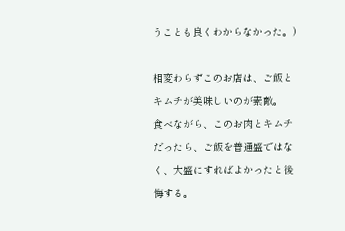うことも良くわからなかった。)

相変わらずこのお店は、ご飯とキムチが美味しいのが素敵。
食べながら、このお肉とキムチだったら、ご飯を普通盛ではなく、大盛にすればよかったと後悔する。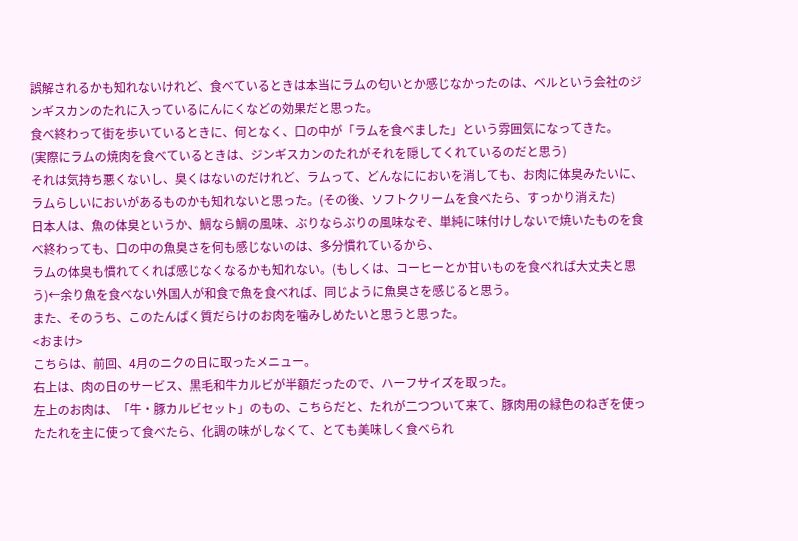誤解されるかも知れないけれど、食べているときは本当にラムの匂いとか感じなかったのは、ベルという会社のジンギスカンのたれに入っているにんにくなどの効果だと思った。
食べ終わって街を歩いているときに、何となく、口の中が「ラムを食べました」という雰囲気になってきた。
(実際にラムの焼肉を食べているときは、ジンギスカンのたれがそれを隠してくれているのだと思う)
それは気持ち悪くないし、臭くはないのだけれど、ラムって、どんなににおいを消しても、お肉に体臭みたいに、ラムらしいにおいがあるものかも知れないと思った。(その後、ソフトクリームを食べたら、すっかり消えた)
日本人は、魚の体臭というか、鯛なら鯛の風味、ぶりならぶりの風味なぞ、単純に味付けしないで焼いたものを食べ終わっても、口の中の魚臭さを何も感じないのは、多分慣れているから、
ラムの体臭も慣れてくれば感じなくなるかも知れない。(もしくは、コーヒーとか甘いものを食べれば大丈夫と思う)←余り魚を食べない外国人が和食で魚を食べれば、同じように魚臭さを感じると思う。
また、そのうち、このたんぱく質だらけのお肉を噛みしめたいと思うと思った。
<おまけ>
こちらは、前回、4月のニクの日に取ったメニュー。
右上は、肉の日のサービス、黒毛和牛カルビが半額だったので、ハーフサイズを取った。
左上のお肉は、「牛・豚カルビセット」のもの、こちらだと、たれが二つついて来て、豚肉用の緑色のねぎを使ったたれを主に使って食べたら、化調の味がしなくて、とても美味しく食べられ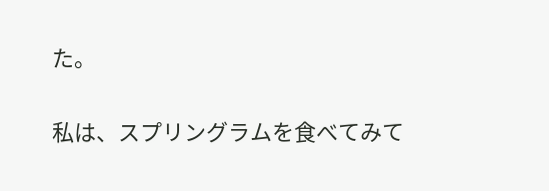た。

私は、スプリングラムを食べてみて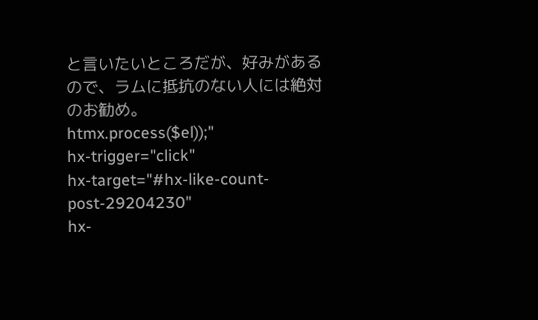と言いたいところだが、好みがあるので、ラムに抵抗のない人には絶対のお勧め。
htmx.process($el));"
hx-trigger="click"
hx-target="#hx-like-count-post-29204230"
hx-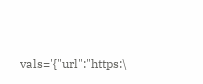vals='{"url":"https:\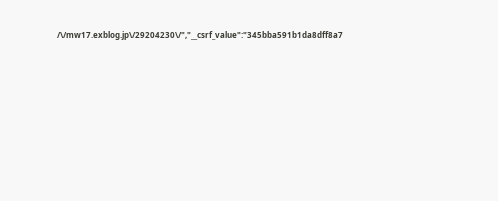/\/mw17.exblog.jp\/29204230\/","__csrf_value":"345bba591b1da8dff8a7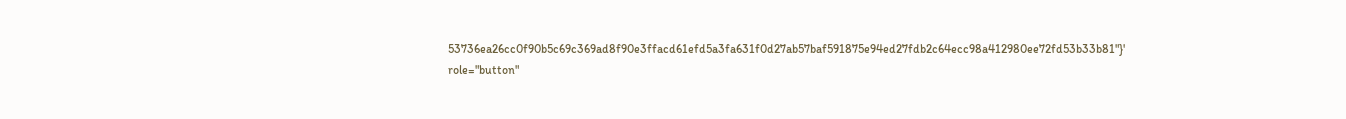53736ea26cc0f90b5c69c369ad8f90e3ffacd61efd5a3fa631f0d27ab57baf591875e94ed27fdb2c64ecc98a412980ee72fd53b33b81"}'
role="button"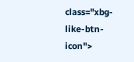class="xbg-like-btn-icon">